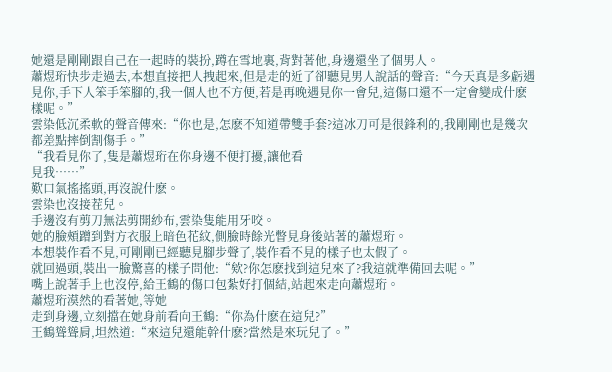她還是剛剛跟自己在一起時的裝扮,蹲在雪地裏,背對著他,身邊還坐了個男人。
蕭煜珩快步走過去,本想直接把人拽起來,但是走的近了卻聽見男人說話的聲音:“今天真是多虧遇見你,手下人笨手笨腳的,我一個人也不方便,若是再晚遇見你一會兒,這傷口還不一定會變成什麽樣呢。”
雲染低沉柔軟的聲音傳來:“你也是,怎麽不知道帶雙手套?這冰刀可是很鋒利的,我剛剛也是幾次都差點摔倒割傷手。”
“我看見你了,隻是蕭煜珩在你身邊不便打擾,讓他看
見我……”
歎口氣搖搖頭,再沒說什麽。
雲染也沒接茬兒。
手邊沒有剪刀無法剪開紗布,雲染隻能用牙咬。
她的臉頰蹭到對方衣服上暗色花紋,側臉時餘光瞥見身後站著的蕭煜珩。
本想裝作看不見,可剛剛已經聽見腳步聲了,裝作看不見的樣子也太假了。
就回過頭,裝出一臉驚喜的樣子問他:“欸?你怎麽找到這兒來了?我這就準備回去呢。”
嘴上說著手上也沒停,給王鶴的傷口包紮好打個結,站起來走向蕭煜珩。
蕭煜珩漠然的看著她,等她
走到身邊,立刻擋在她身前看向王鶴:“你為什麽在這兒?”
王鶴聳聳肩,坦然道:“來這兒還能幹什麽?當然是來玩兒了。”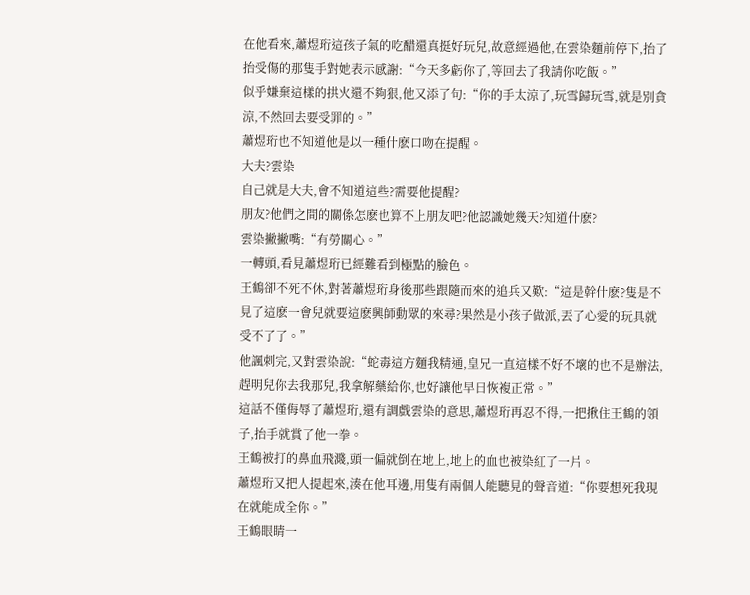在他看來,蕭煜珩這孩子氣的吃醋還真挺好玩兒,故意經過他,在雲染麵前停下,抬了抬受傷的那隻手對她表示感謝:“今天多虧你了,等回去了我請你吃飯。”
似乎嫌棄這樣的拱火還不夠狠,他又添了句:“你的手太涼了,玩雪歸玩雪,就是別貪涼,不然回去要受罪的。”
蕭煜珩也不知道他是以一種什麽口吻在提醒。
大夫?雲染
自己就是大夫,會不知道這些?需要他提醒?
朋友?他們之間的關係怎麽也算不上朋友吧?他認識她幾天?知道什麽?
雲染撇撇嘴:“有勞關心。”
一轉頭,看見蕭煜珩已經難看到極點的臉色。
王鶴卻不死不休,對著蕭煜珩身後那些跟隨而來的追兵又歎:“這是幹什麽?隻是不見了這麽一會兒就要這麽興師動眾的來尋?果然是小孩子做派,丟了心愛的玩具就受不了了。”
他諷刺完,又對雲染說:“蛇毒這方麵我精通,皇兄一直這樣不好不壞的也不是辦法,
趕明兒你去我那兒,我拿解藥給你,也好讓他早日恢複正常。”
這話不僅侮辱了蕭煜珩,還有調戲雲染的意思,蕭煜珩再忍不得,一把揪住王鶴的領子,抬手就賞了他一拳。
王鶴被打的鼻血飛濺,頭一偏就倒在地上,地上的血也被染紅了一片。
蕭煜珩又把人提起來,湊在他耳邊,用隻有兩個人能聽見的聲音道:“你要想死我現在就能成全你。”
王鶴眼睛一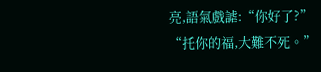亮,語氣戲謔:“你好了?”
“托你的福,大難不死。”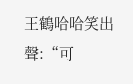王鶴哈哈笑出聲:“可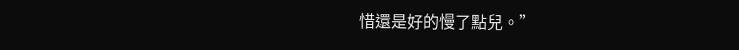惜還是好的慢了點兒。”